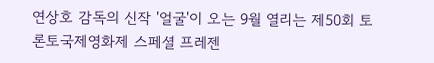연상호 감독의 신작 '얼굴'이 오는 9월 열리는 제50회 토론토국제영화제 스페셜 프레젠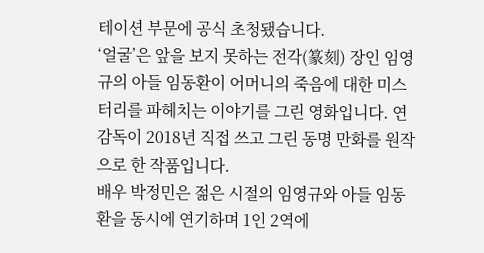테이션 부문에 공식 초청됐습니다.
‘얼굴’은 앞을 보지 못하는 전각(篆刻) 장인 임영규의 아들 임동환이 어머니의 죽음에 대한 미스터리를 파헤치는 이야기를 그린 영화입니다. 연 감독이 2018년 직접 쓰고 그린 동명 만화를 원작으로 한 작품입니다.
배우 박정민은 젊은 시절의 임영규와 아들 임동환을 동시에 연기하며 1인 2역에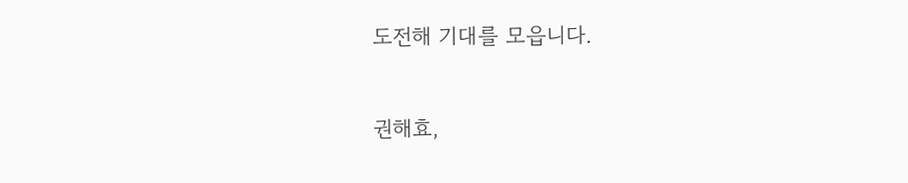도전해 기대를 모읍니다.


권해효,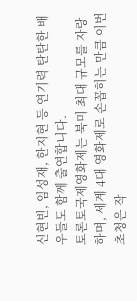신현빈, 임성재, 한지현 등 연기력 탄탄한 배우들도 함께 출연합니다.
토론토국제영화제는 북미 최대 규모를 자랑하며, 세계 4대 영화제로 손꼽히는 만큼 이번 초청은 작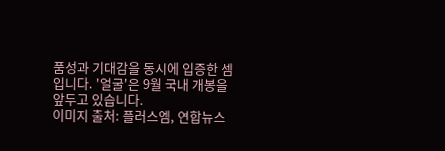품성과 기대감을 동시에 입증한 셈입니다. '얼굴'은 9월 국내 개봉을 앞두고 있습니다.
이미지 출처: 플러스엠, 연합뉴스